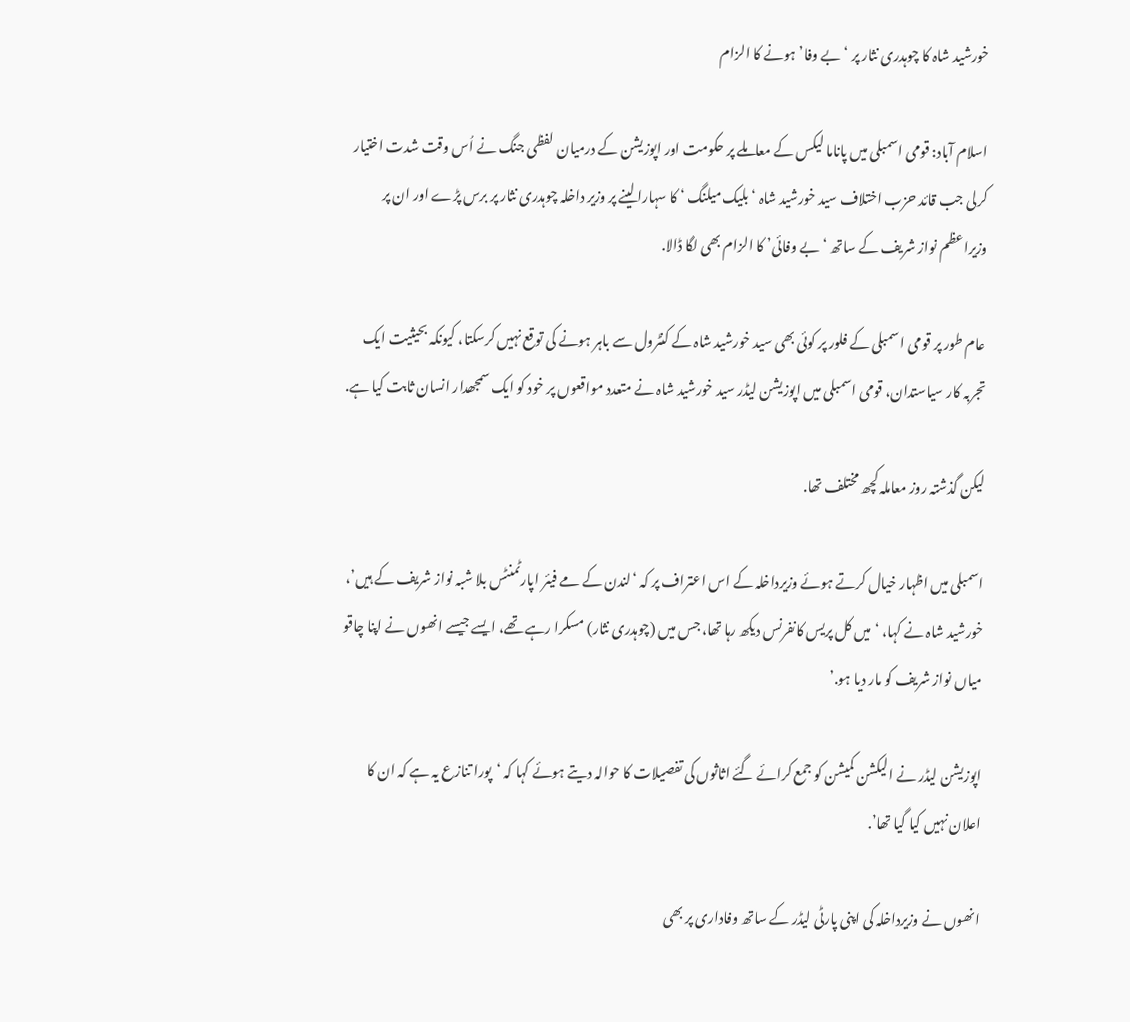خورشید شاہ کا چوہدری نثار پر ‘بے وفا’ ہونے کا الزام

اسلام آباد: قومی اسمبلی میں پاناما لیکس کے معاملے پر حکومت اور اپوزیشن کے درمیان لفظی جنگ نے اُس وقت شدت اختیار کرلی جب قائد حزب اختلاف سید خورشید شاہ ‘بلیک میلنگ ‘ کا سہارا لینے پر وزیر داخلہ چوہدری نثار پر برس پڑے اور ان پر وزیراعظم نواز شریف کے ساتھ ‘بے وفائی’ کا الزام بھی لگا ڈالا.

عام طور پر قومی اسمبلی کے فلور پر کوئی بھی سید خورشید شاہ کے کنٹرول سے باہر ہونے کی توقع نہیں کرسکتا، کیونکہ بحیثیت ایک تجربہ کار سیاستدان، قومی اسمبلی میں اپوزیشن لیڈر سید خورشید شاہ نے متعدد مواقعوں پر خود کو ایک سمجھدار انسان ثابت کیا ہے.

لیکن گذشتہ روز معاملہ کچھ مختلف تھا.

اسمبلی میں اظہار خیال کرتے ہوئے وزیرداخلہ کے اس اعتراف پر کہ ‘لندن کے مے فیئر اپارٹمنٹس بلا شبہ نواز شریف کے ہیں’، خورشید شاہ نے کہا، ‘میں کل پریس کانفرنس دیکھ رہا تھا، جس میں (چوہدری نثار) مسکرا رہے تھے، ایسے جیسے انھوں نے اپنا چاقو میاں نواز شریف کو مار دیا ہو.’

اپوزیشن لیڈر نے الیکشن کمیشن کو جمع کرائے گئے اثاثوں کی تفصیلات کا حوالہ دیتے ہوئے کہا کہ ‘پورا تنازع یہ ہے کہ ان کا اعلان نہیں کیا گیا تھا’.

انھوں نے وزیرداخلہ کی اپنی پارٹی لیڈر کے ساتھ وفاداری پر بھی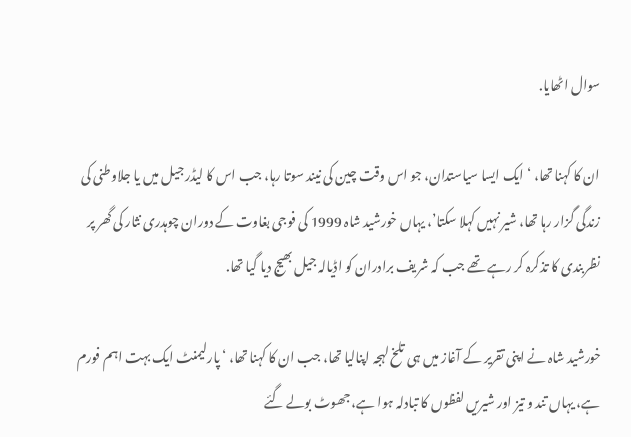سوال اٹھایا.

ان کا کہنا تھا، ‘ایک ایسا سیاستدان، جو اس وقت چین کی نیند سوتا رہا، جب اس کا لیڈر جیل میں یا جلاوطنی کی زندگی گزار رہا تھا، شیر نہیں کہلا سکتا’، یہاں خورشید شاہ 1999 کی فوجی بغاوت کے دوران چوہدری نثار کی گھر پر نظربندی کا تذکرہ کر رہے تھے جب کہ شریف برادران کو اڈیالہ جیل بھیج دیا گیا تھا.

خورشید شاہ نے اپنی تقریر کے آغاز میں ہی تلخ لہجہ اپنالیا تھا، جب ان کا کہنا تھا، ‘پارلیمنٹ ایک بہت اہم فورم ہے، یہاں تند و تیز اور شیریں لفظوں کا تبادلہ ہوا ہے، جھوٹ بولے گئے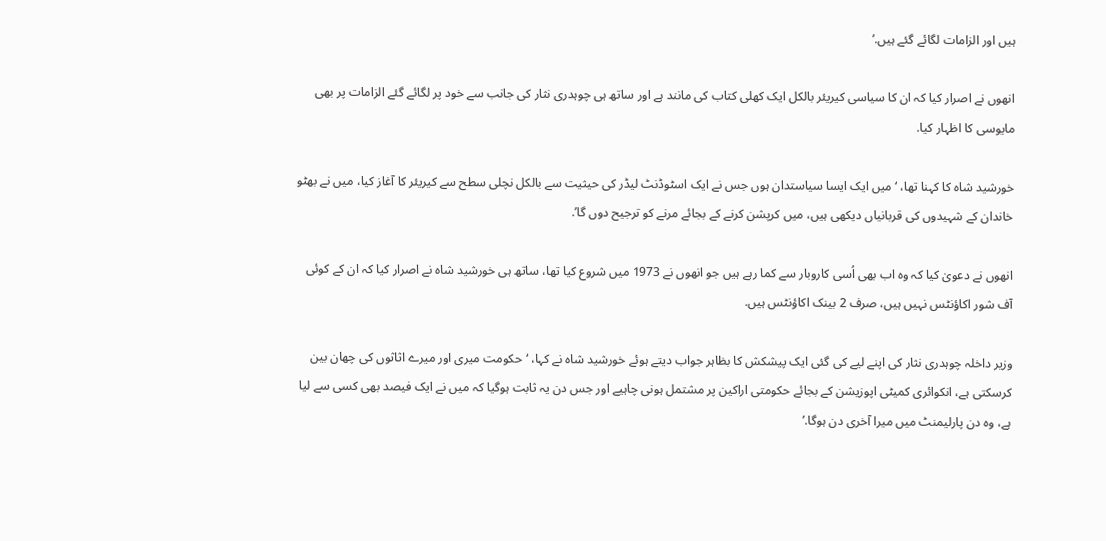ہیں اور الزامات لگائے گئے ہیں.’

انھوں نے اصرار کیا کہ ان کا سیاسی کیریئر بالکل ایک کھلی کتاب کی مانند ہے اور ساتھ ہی چوہدری نثار کی جانب سے خود پر لگائے گئے الزامات پر بھی مایوسی کا اظہار کیا.

خورشید شاہ کا کہنا تھا، ‘میں ایک ایسا سیاستدان ہوں جس نے ایک اسٹوڈنٹ لیڈر کی حیثیت سے بالکل نچلی سطح سے کیریئر کا آغاز کیا، میں نے بھٹو خاندان کے شہیدوں کی قربانیاں دیکھی ہیں، میں کرپشن کرنے کے بجائے مرنے کو ترجیح دوں گا’.

انھوں نے دعویٰ کیا کہ وہ اب بھی اُسی کاروبار سے کما رہے ہیں جو انھوں نے 1973 میں شروع کیا تھا، ساتھ ہی خورشید شاہ نے اصرار کیا کہ ان کے کوئی آف شور اکاؤنٹس نہیں ہیں، صرف 2 بینک اکاؤنٹس ہیں.

وزیر داخلہ چوہدری نثار کی اپنے لیے کی گئی ایک پیشکش کا بظاہر جواب دیتے ہوئے خورشید شاہ نے کہا، ‘حکومت میری اور میرے اثاثوں کی چھان بین کرسکتی ہے، انکوائری کمیٹی اپوزیشن کے بجائے حکومتی اراکین پر مشتمل ہونی چاہیے اور جس دن یہ ثابت ہوگیا کہ میں نے ایک فیصد بھی کسی سے لیا ہے، وہ دن پارلیمنٹ میں میرا آخری دن ہوگا.’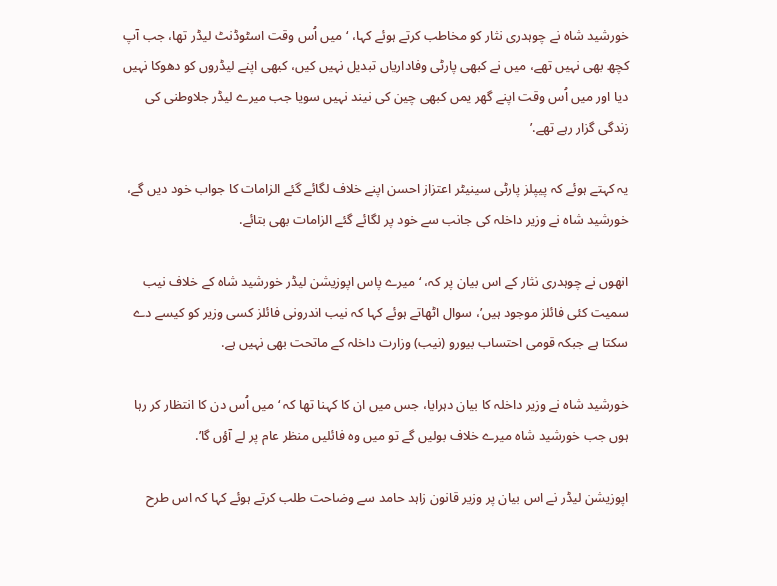خورشید شاہ نے چوہدری نثار کو مخاطب کرتے ہوئے کہا، ‘میں اُس وقت اسٹوڈنٹ لیڈر تھا، جب آپ کچھ بھی نہیں تھے، میں نے کبھی پارٹی وفاداریاں تبدیل نہیں کیں، کبھی اپنے لیڈروں کو دھوکا نہیں دیا اور میں اُس وقت اپنے گھر یمں کبھی چین کی نیند نہیں سویا جب میرے لیڈر جلاوطنی کی زندگی گزار رہے تھے.’

یہ کہتے ہوئے کہ پیپلز پارٹی سینیٹر اعتزاز احسن اپنے خلاف لگائے گئے الزامات کا جواب خود دیں گے، خورشید شاہ نے وزیر داخلہ کی جانب سے خود پر لگائے گئے الزامات بھی بتائے.

انھوں نے چوہدری نثار کے اس بیان پر کہ، ‘میرے پاس اپوزیشن لیڈر خورشید شاہ کے خلاف نیب سمیت کئی فائلز موجود ہیں’، سوال اٹھاتے ہوئے کہا کہ نیب اندرونی فائلز کسی وزیر کو کیسے دے سکتا ہے جبکہ قومی احتساب بیورو (نیب) وزارت داخلہ کے ماتحت بھی نہیں ہے.

خورشید شاہ نے وزیر داخلہ کا بیان دہرایا، جس میں ان کا کہنا تھا کہ ‘میں اُس دن کا انتظار کر رہا ہوں جب خورشید شاہ میرے خلاف بولیں گے تو میں وہ فائلیں منظر عام پر لے آؤں گا’.

اپوزیشن لیڈر نے اس بیان پر وزیر قانون زاہد حامد سے وضاحت طلب کرتے ہوئے کہا کہ اس طرح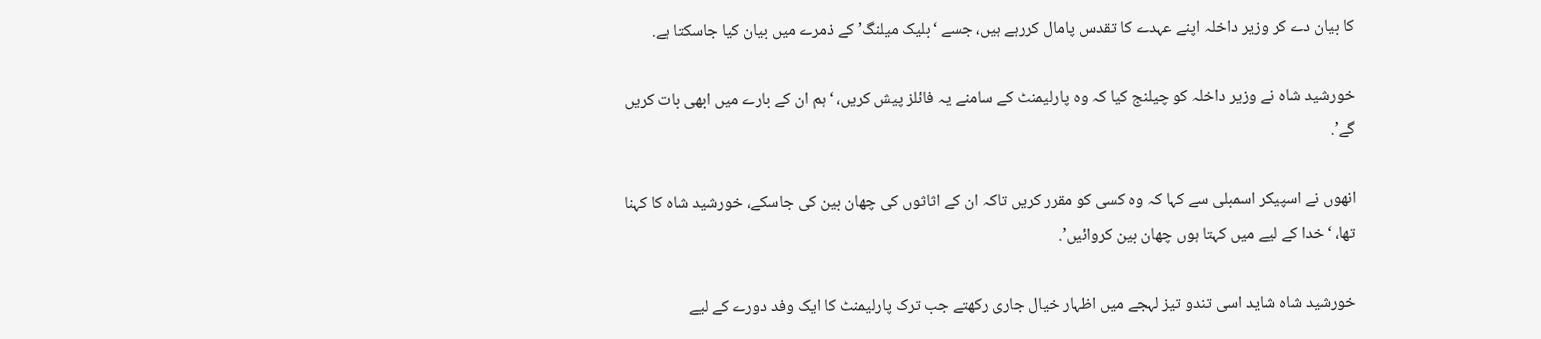کا بیان دے کر وزیر داخلہ اپنے عہدے کا تقدس پامال کررہے ہیں، جسے ‘بلیک میلنگ’ کے ذمرے میں بیان کیا جاسکتا ہے.

خورشید شاہ نے وزیر داخلہ کو چیلنج کیا کہ وہ پارلیمنٹ کے سامنے یہ فائلز پیش کریں، ‘ہم ان کے بارے میں ابھی بات کریں گے’.

انھوں نے اسپیکر اسمبلی سے کہا کہ وہ کسی کو مقرر کریں تاکہ ان کے اثاثوں کی چھان بین کی جاسکے، خورشید شاہ کا کہنا تھا، ‘خدا کے لیے میں کہتا ہوں چھان بین کروائیں’.

خورشید شاہ شاید اسی تندو تیز لہجے میں اظہار خیال جاری رکھتے جب ترک پارلیمنٹ کا ایک وفد دورے کے لیے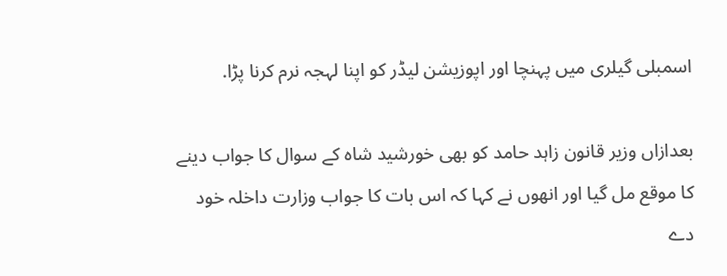اسمبلی گیلری میں پہنچا اور اپوزیشن لیڈر کو اپنا لہجہ نرم کرنا پڑا.

بعدازاں وزیر قانون زاہد حامد کو بھی خورشید شاہ کے سوال کا جواب دینے کا موقع مل گیا اور انھوں نے کہا کہ اس بات کا جواب وزارت داخلہ خود دے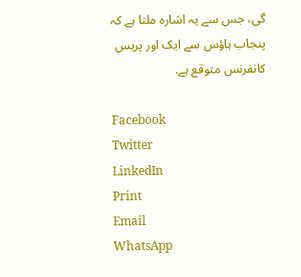گی، جس سے یہ اشارہ ملتا ہے کہ پنجاب ہاؤس سے ایک اور پریس کانفرنس متوقع ہے.

Facebook
Twitter
LinkedIn
Print
Email
WhatsApp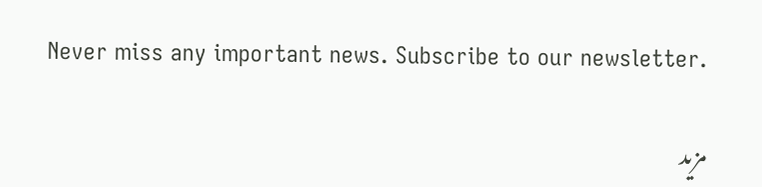Never miss any important news. Subscribe to our newsletter.

مزید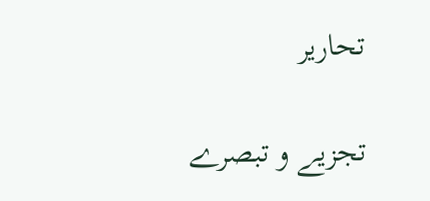تحاریر

تجزیے و تبصرے